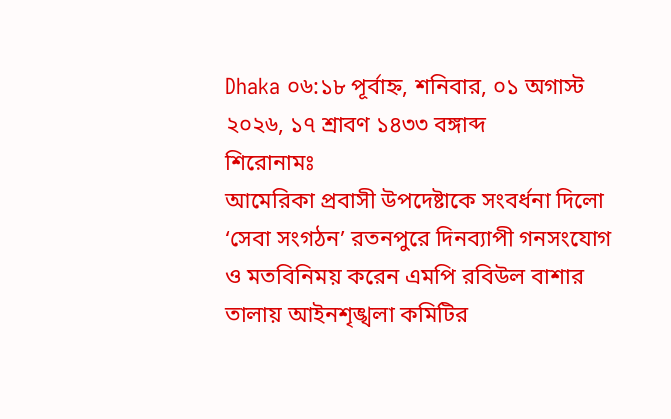Dhaka ০৬:১৮ পূর্বাহ্ন, শনিবার, ০১ অগাস্ট ২০২৬, ১৭ শ্রাবণ ১৪৩৩ বঙ্গাব্দ
শিরোনামঃ
আমেরিকা প্রবাসী উপদেষ্টাকে সংবর্ধনা দিলো ‘সেবা সংগঠন’ রতনপুরে দিনব্যাপী গনসংযোগ ও মতবিনিময় করেন এমপি রবিউল বাশার তালায় আইনশৃঙ্খলা কমিটির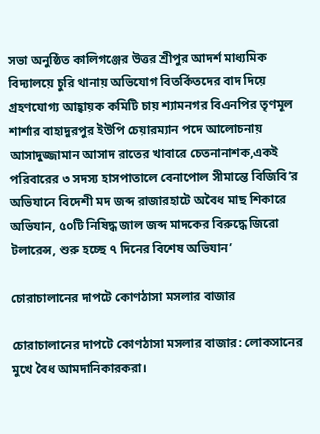সভা অনুষ্ঠিত কালিগঞ্জের উত্তর শ্রীপুর আদর্শ মাধ্যমিক বিদ্যালয়ে চুরি থানায় অভিযোগ বিতর্কিতদের বাদ দিয়ে গ্রহণযোগ্য আহ্বায়ক কমিটি চায় শ্যামনগর বিএনপির তৃণমূল শার্শার বাহাদুরপুর ইউপি চেয়ারম্যান পদে আলোচনায় আসাদুজ্জামান আসাদ রাতের খাবারে চেতনানাশক,একই পরিবারের ৩ সদস্য হাসপাতালে বেনাপোল সীমান্তে বিজিবি’র অভিযানে বিদেশী মদ জব্দ রাজারহাটে অবৈধ মাছ শিকারে অভিযান, ৫০টি নিষিদ্ধ জাল জব্দ মাদকের বিরুদ্ধে জিরো টলারেন্স, শুরু হচ্ছে ৭ দিনের বিশেষ অভিযান’

চোরাচালানের দাপটে কোণঠাসা মসলার বাজার

চোরাচালানের দাপটে কোণঠাসা মসলার বাজার: লোকসানের মুখে বৈধ আমদানিকারকরা।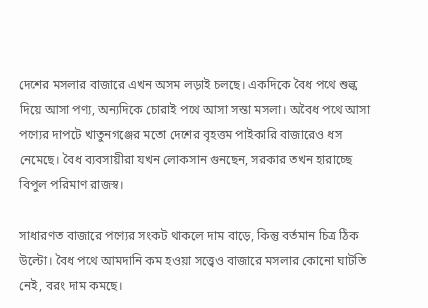দেশের মসলার বাজারে এখন অসম লড়াই চলছে। একদিকে বৈধ পথে শুল্ক দিয়ে আসা পণ্য, অন্যদিকে চোরাই পথে আসা সস্তা মসলা। অবৈধ পথে আসা পণ্যের দাপটে খাতুনগঞ্জের মতো দেশের বৃহত্তম পাইকারি বাজারেও ধস নেমেছে। বৈধ ব্যবসায়ীরা যখন লোকসান গুনছেন, সরকার তখন হারাচ্ছে বিপুল পরিমাণ রাজস্ব।

সাধারণত বাজারে পণ্যের সংকট থাকলে দাম বাড়ে, কিন্তু বর্তমান চিত্র ঠিক উল্টো। বৈধ পথে আমদানি কম হওয়া সত্ত্বেও বাজারে মসলার কোনো ঘাটতি নেই, বরং দাম কমছে।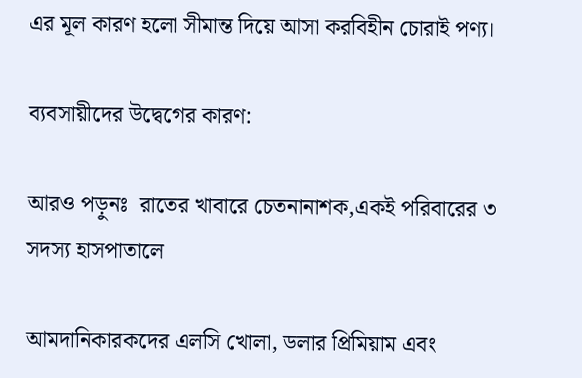এর মূল কারণ হলো সীমান্ত দিয়ে আসা করবিহীন চোরাই পণ্য।

ব্যবসায়ীদের উদ্বেগের কারণ:

আরও পড়ুনঃ  রাতের খাবারে চেতনানাশক,একই পরিবারের ৩ সদস্য হাসপাতালে

আমদানিকারকদের এলসি খোলা, ডলার প্রিমিয়াম এবং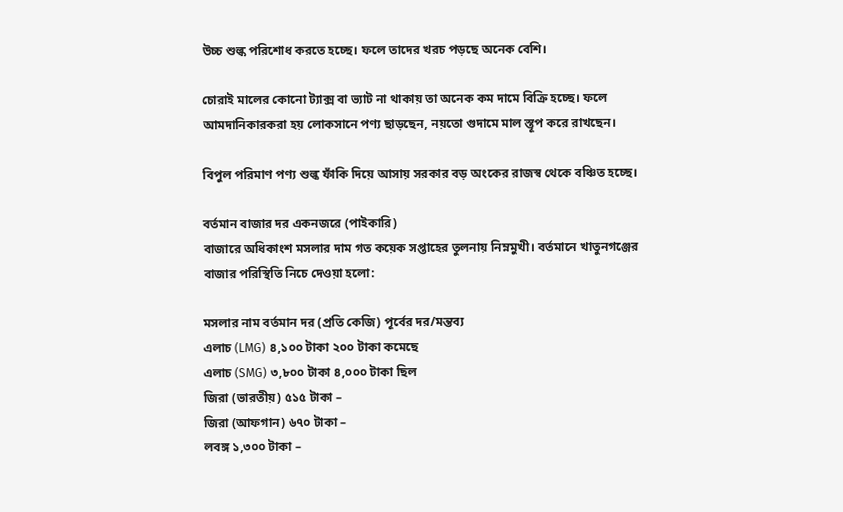উচ্চ শুল্ক পরিশোধ করতে হচ্ছে। ফলে তাদের খরচ পড়ছে অনেক বেশি।

চোরাই মালের কোনো ট্যাক্স বা ভ্যাট না থাকায় তা অনেক কম দামে বিক্রি হচ্ছে। ফলে আমদানিকারকরা হয় লোকসানে পণ্য ছাড়ছেন, নয়তো গুদামে মাল স্তূপ করে রাখছেন।

বিপুল পরিমাণ পণ্য শুল্ক ফাঁকি দিয়ে আসায় সরকার বড় অংকের রাজস্ব থেকে বঞ্চিত হচ্ছে।

বর্তমান বাজার দর একনজরে (পাইকারি)
বাজারে অধিকাংশ মসলার দাম গত কয়েক সপ্তাহের তুলনায় নিম্নমুখী। বর্তমানে খাতুনগঞ্জের বাজার পরিস্থিতি নিচে দেওয়া হলো:

মসলার নাম বর্তমান দর (প্রতি কেজি) পূর্বের দর/মন্তব্য
এলাচ (LMG) ৪,১০০ টাকা ২০০ টাকা কমেছে
এলাচ (SMG) ৩,৮০০ টাকা ৪,০০০ টাকা ছিল
জিরা (ভারতীয়) ৫১৫ টাকা –
জিরা (আফগান) ৬৭০ টাকা –
লবঙ্গ ১,৩০০ টাকা –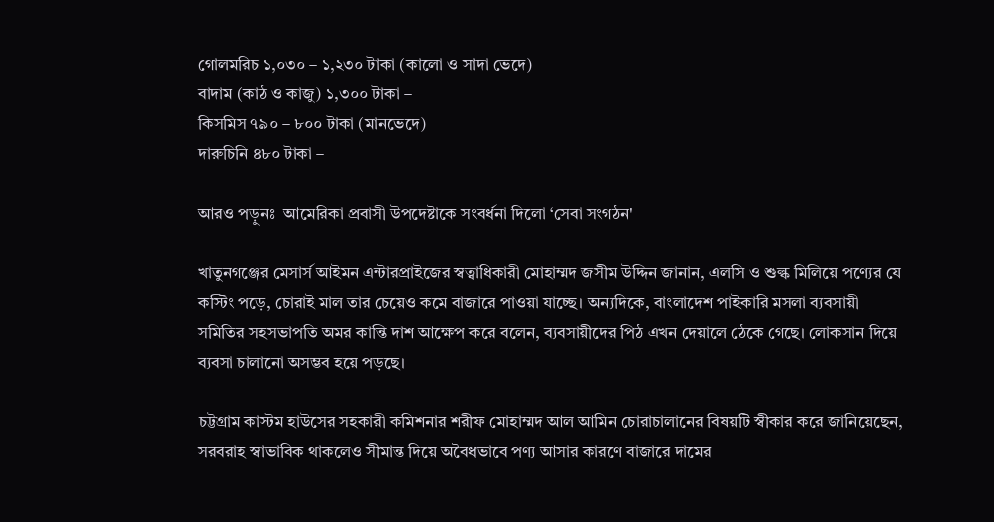গোলমরিচ ১,০৩০ – ১,২৩০ টাকা (কালো ও সাদা ভেদে)
বাদাম (কাঠ ও কাজু) ১,৩০০ টাকা –
কিসমিস ৭৯০ – ৮০০ টাকা (মানভেদে)
দারুচিনি ৪৮০ টাকা –

আরও পড়ুনঃ  আমেরিকা প্রবাসী উপদেষ্টাকে সংবর্ধনা দিলো ‘সেবা সংগঠন'

খাতুনগঞ্জের মেসার্স আইমন এন্টারপ্রাইজের স্বত্বাধিকারী মোহাম্মদ জসীম উদ্দিন জানান, এলসি ও শুল্ক মিলিয়ে পণ্যের যে কস্টিং পড়ে, চোরাই মাল তার চেয়েও কমে বাজারে পাওয়া যাচ্ছে। অন্যদিকে, বাংলাদেশ পাইকারি মসলা ব্যবসায়ী সমিতির সহসভাপতি অমর কান্তি দাশ আক্ষেপ করে বলেন, ব্যবসায়ীদের পিঠ এখন দেয়ালে ঠেকে গেছে। লোকসান দিয়ে ব্যবসা চালানো অসম্ভব হয়ে পড়ছে।

চট্টগ্রাম কাস্টম হাউসের সহকারী কমিশনার শরীফ মোহাম্মদ আল আমিন চোরাচালানের বিষয়টি স্বীকার করে জানিয়েছেন, সরবরাহ স্বাভাবিক থাকলেও সীমান্ত দিয়ে অবৈধভাবে পণ্য আসার কারণে বাজারে দামের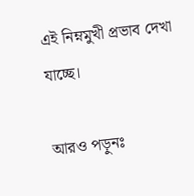এই নিম্নমুখী প্রভাব দেখা যাচ্ছে।

আরও পড়ুনঃ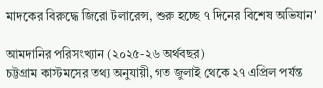মাদকের বিরুদ্ধে জিরো টলারেন্স, শুরু হচ্ছে ৭ দিনের বিশেষ অভিযান'

আমদানির পরিসংখ্যান (২০২৫-২৬ অর্থবছর)
চট্টগ্রাম কাস্টমসের তথ্য অনুযায়ী, গত জুলাই থেকে ২৭ এপ্রিল পর্যন্ত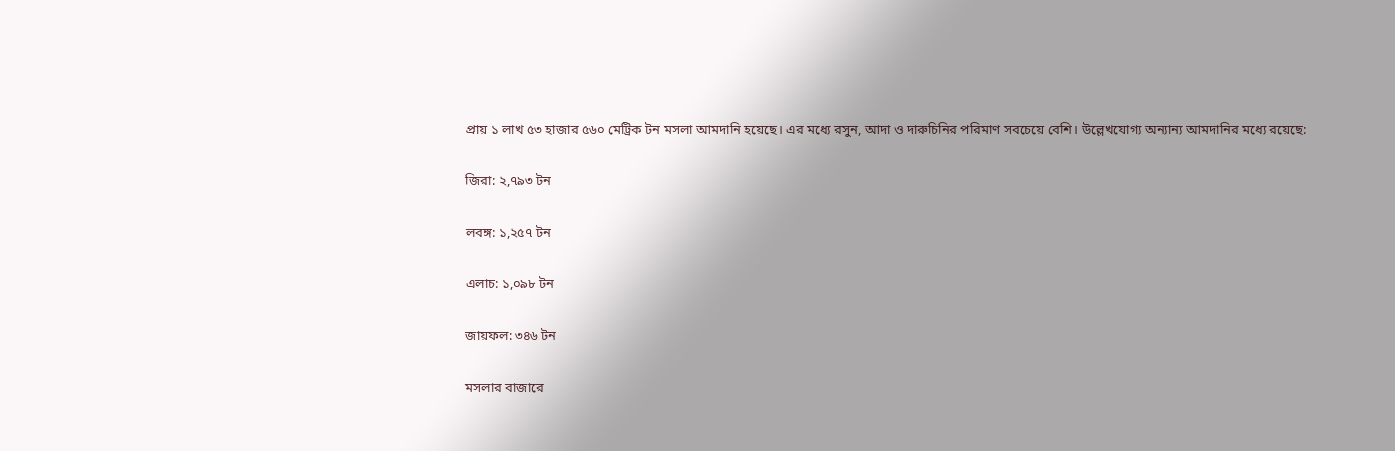প্রায় ১ লাখ ৫৩ হাজার ৫৬০ মেট্রিক টন মসলা আমদানি হয়েছে। এর মধ্যে রসুন, আদা ও দারুচিনির পরিমাণ সবচেয়ে বেশি। উল্লেখযোগ্য অন্যান্য আমদানির মধ্যে রয়েছে:

জিরা: ২,৭৯৩ টন

লবঙ্গ: ১,২৫৭ টন

এলাচ: ১,০৯৮ টন

জায়ফল: ৩৪৬ টন

মসলার বাজারে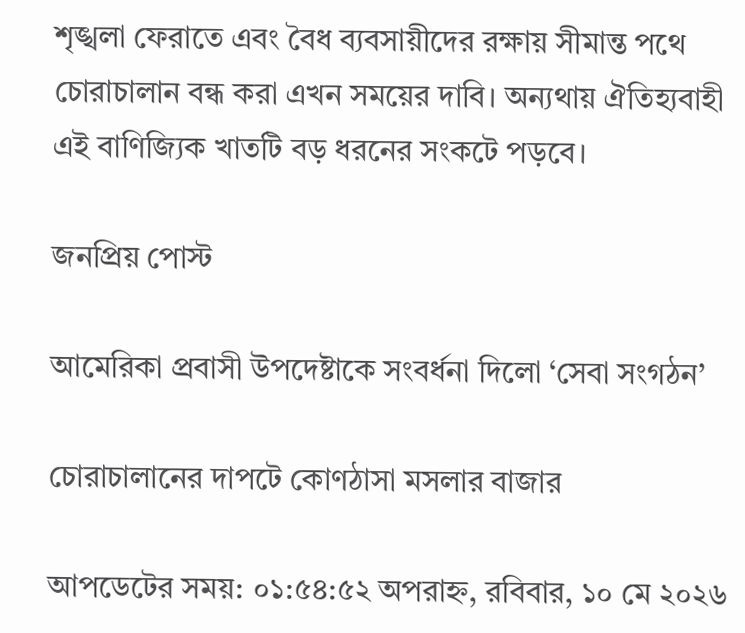শৃঙ্খলা ফেরাতে এবং বৈধ ব্যবসায়ীদের রক্ষায় সীমান্ত পথে চোরাচালান বন্ধ করা এখন সময়ের দাবি। অন্যথায় ঐতিহ্যবাহী এই বাণিজ্যিক খাতটি বড় ধরনের সংকটে পড়বে।

জনপ্রিয় পোস্ট

আমেরিকা প্রবাসী উপদেষ্টাকে সংবর্ধনা দিলো ‘সেবা সংগঠন’

চোরাচালানের দাপটে কোণঠাসা মসলার বাজার

আপডেটের সময়: ০১:৫৪:৫২ অপরাহ্ন, রবিবার, ১০ মে ২০২৬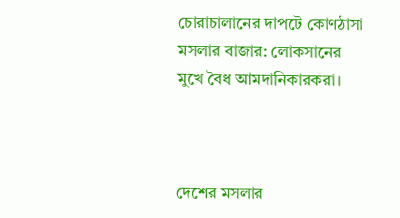চোরাচালানের দাপটে কোণঠাসা মসলার বাজার: লোকসানের মুখে বৈধ আমদানিকারকরা।



দেশের মসলার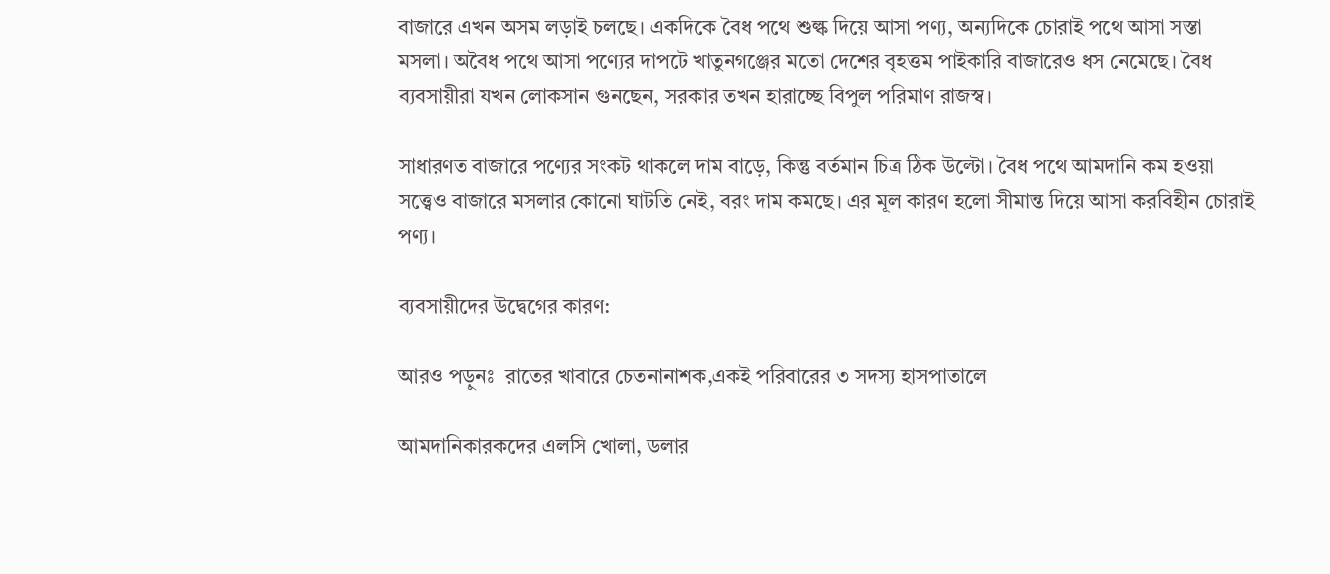বাজারে এখন অসম লড়াই চলছে। একদিকে বৈধ পথে শুল্ক দিয়ে আসা পণ্য, অন্যদিকে চোরাই পথে আসা সস্তা মসলা। অবৈধ পথে আসা পণ্যের দাপটে খাতুনগঞ্জের মতো দেশের বৃহত্তম পাইকারি বাজারেও ধস নেমেছে। বৈধ ব্যবসায়ীরা যখন লোকসান গুনছেন, সরকার তখন হারাচ্ছে বিপুল পরিমাণ রাজস্ব।

সাধারণত বাজারে পণ্যের সংকট থাকলে দাম বাড়ে, কিন্তু বর্তমান চিত্র ঠিক উল্টো। বৈধ পথে আমদানি কম হওয়া সত্ত্বেও বাজারে মসলার কোনো ঘাটতি নেই, বরং দাম কমছে। এর মূল কারণ হলো সীমান্ত দিয়ে আসা করবিহীন চোরাই পণ্য।

ব্যবসায়ীদের উদ্বেগের কারণ:

আরও পড়ুনঃ  রাতের খাবারে চেতনানাশক,একই পরিবারের ৩ সদস্য হাসপাতালে

আমদানিকারকদের এলসি খোলা, ডলার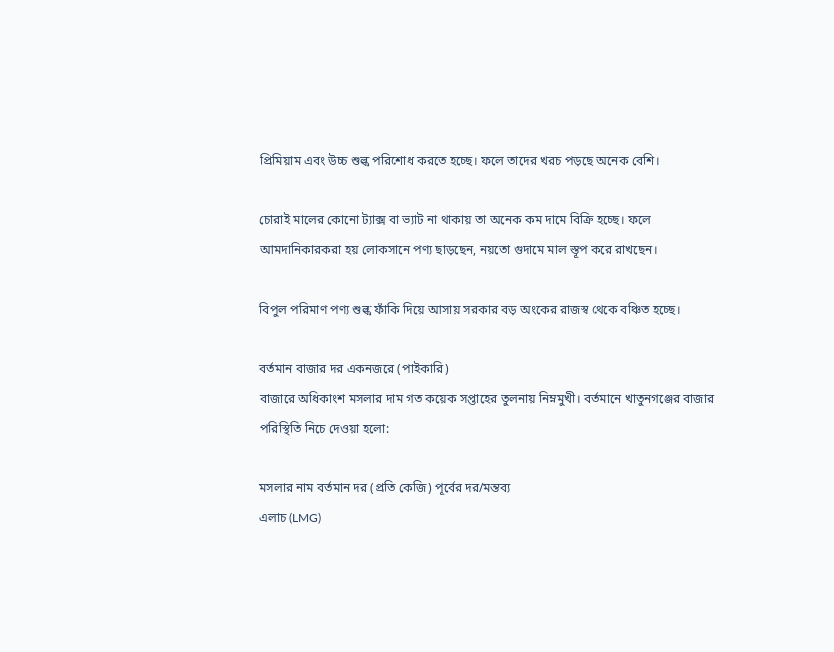প্রিমিয়াম এবং উচ্চ শুল্ক পরিশোধ করতে হচ্ছে। ফলে তাদের খরচ পড়ছে অনেক বেশি।

চোরাই মালের কোনো ট্যাক্স বা ভ্যাট না থাকায় তা অনেক কম দামে বিক্রি হচ্ছে। ফলে আমদানিকারকরা হয় লোকসানে পণ্য ছাড়ছেন, নয়তো গুদামে মাল স্তূপ করে রাখছেন।

বিপুল পরিমাণ পণ্য শুল্ক ফাঁকি দিয়ে আসায় সরকার বড় অংকের রাজস্ব থেকে বঞ্চিত হচ্ছে।

বর্তমান বাজার দর একনজরে (পাইকারি)
বাজারে অধিকাংশ মসলার দাম গত কয়েক সপ্তাহের তুলনায় নিম্নমুখী। বর্তমানে খাতুনগঞ্জের বাজার পরিস্থিতি নিচে দেওয়া হলো:

মসলার নাম বর্তমান দর (প্রতি কেজি) পূর্বের দর/মন্তব্য
এলাচ (LMG)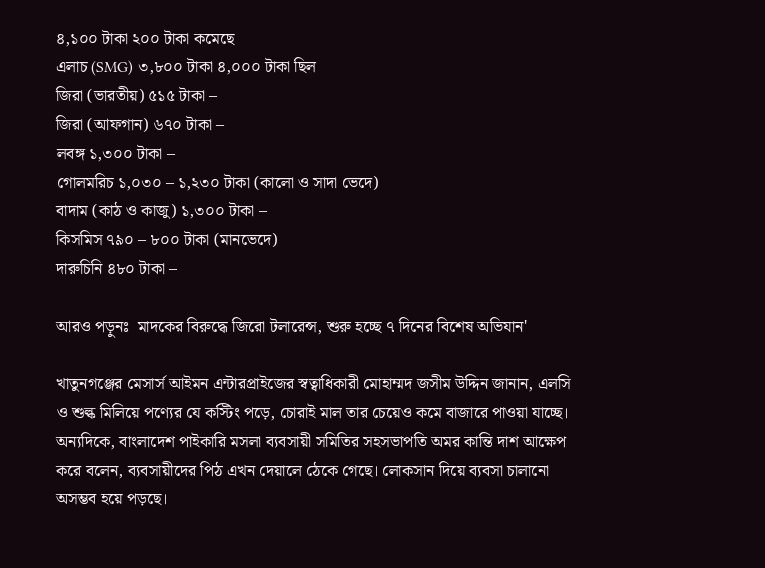৪,১০০ টাকা ২০০ টাকা কমেছে
এলাচ (SMG) ৩,৮০০ টাকা ৪,০০০ টাকা ছিল
জিরা (ভারতীয়) ৫১৫ টাকা –
জিরা (আফগান) ৬৭০ টাকা –
লবঙ্গ ১,৩০০ টাকা –
গোলমরিচ ১,০৩০ – ১,২৩০ টাকা (কালো ও সাদা ভেদে)
বাদাম (কাঠ ও কাজু) ১,৩০০ টাকা –
কিসমিস ৭৯০ – ৮০০ টাকা (মানভেদে)
দারুচিনি ৪৮০ টাকা –

আরও পড়ুনঃ  মাদকের বিরুদ্ধে জিরো টলারেন্স, শুরু হচ্ছে ৭ দিনের বিশেষ অভিযান'

খাতুনগঞ্জের মেসার্স আইমন এন্টারপ্রাইজের স্বত্বাধিকারী মোহাম্মদ জসীম উদ্দিন জানান, এলসি ও শুল্ক মিলিয়ে পণ্যের যে কস্টিং পড়ে, চোরাই মাল তার চেয়েও কমে বাজারে পাওয়া যাচ্ছে। অন্যদিকে, বাংলাদেশ পাইকারি মসলা ব্যবসায়ী সমিতির সহসভাপতি অমর কান্তি দাশ আক্ষেপ করে বলেন, ব্যবসায়ীদের পিঠ এখন দেয়ালে ঠেকে গেছে। লোকসান দিয়ে ব্যবসা চালানো অসম্ভব হয়ে পড়ছে।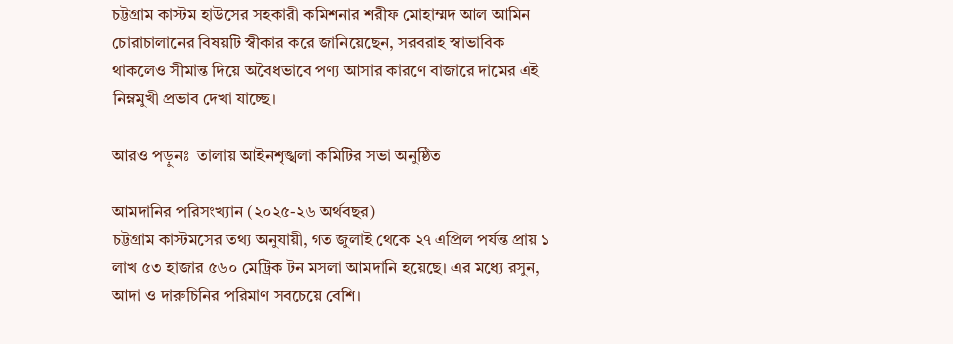চট্টগ্রাম কাস্টম হাউসের সহকারী কমিশনার শরীফ মোহাম্মদ আল আমিন চোরাচালানের বিষয়টি স্বীকার করে জানিয়েছেন, সরবরাহ স্বাভাবিক থাকলেও সীমান্ত দিয়ে অবৈধভাবে পণ্য আসার কারণে বাজারে দামের এই নিম্নমুখী প্রভাব দেখা যাচ্ছে।

আরও পড়ুনঃ  তালায় আইনশৃঙ্খলা কমিটির সভা অনুষ্ঠিত

আমদানির পরিসংখ্যান (২০২৫-২৬ অর্থবছর)
চট্টগ্রাম কাস্টমসের তথ্য অনুযায়ী, গত জুলাই থেকে ২৭ এপ্রিল পর্যন্ত প্রায় ১ লাখ ৫৩ হাজার ৫৬০ মেট্রিক টন মসলা আমদানি হয়েছে। এর মধ্যে রসুন, আদা ও দারুচিনির পরিমাণ সবচেয়ে বেশি।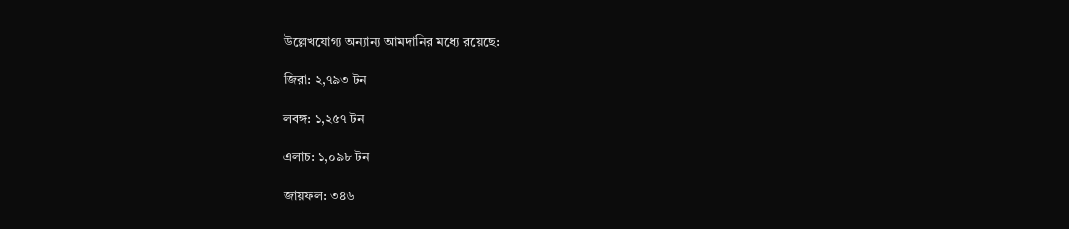উল্লেখযোগ্য অন্যান্য আমদানির মধ্যে রয়েছে:

জিরা: ২,৭৯৩ টন

লবঙ্গ: ১,২৫৭ টন

এলাচ: ১,০৯৮ টন

জায়ফল: ৩৪৬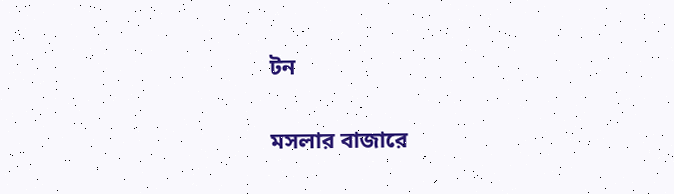টন

মসলার বাজারে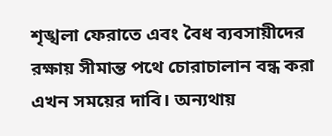শৃঙ্খলা ফেরাতে এবং বৈধ ব্যবসায়ীদের রক্ষায় সীমান্ত পথে চোরাচালান বন্ধ করা এখন সময়ের দাবি। অন্যথায়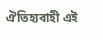ঐতিহ্যবাহী এই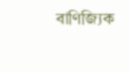বাণিজ্যিক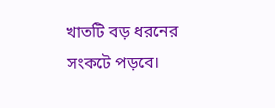খাতটি বড় ধরনের সংকটে পড়বে।